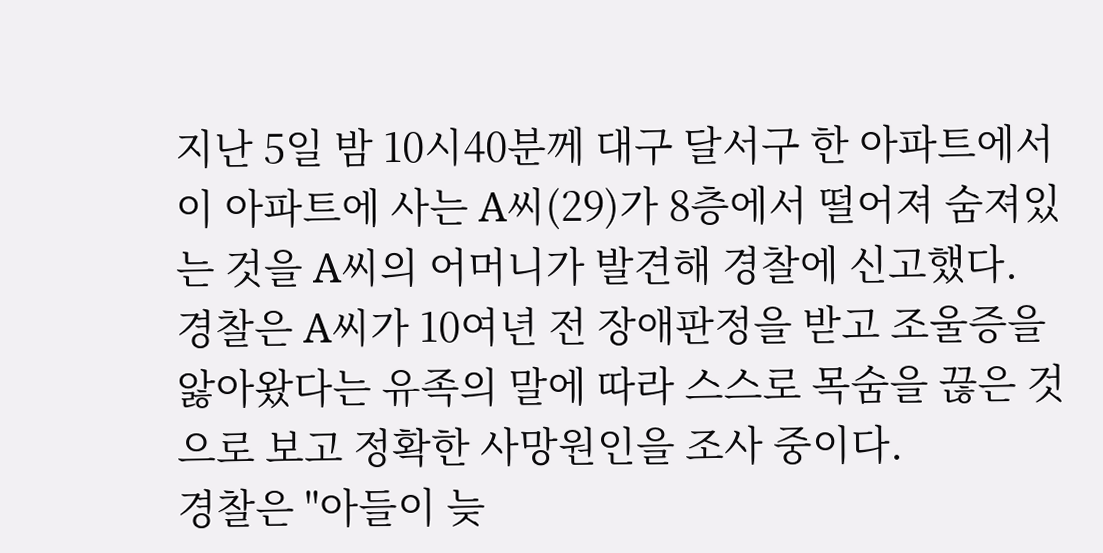지난 5일 밤 10시40분께 대구 달서구 한 아파트에서 이 아파트에 사는 A씨(29)가 8층에서 떨어져 숨져있는 것을 A씨의 어머니가 발견해 경찰에 신고했다.
경찰은 A씨가 10여년 전 장애판정을 받고 조울증을 앓아왔다는 유족의 말에 따라 스스로 목숨을 끊은 것으로 보고 정확한 사망원인을 조사 중이다.
경찰은 "아들이 늦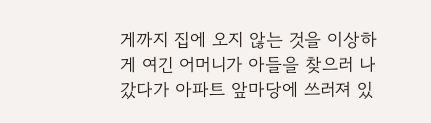게까지 집에 오지 않는 것을 이상하게 여긴 어머니가 아들을 찾으러 나갔다가 아파트 앞마당에 쓰러져 있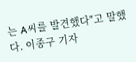는 A씨를 발견했다"고 말했다. 이종구 기자